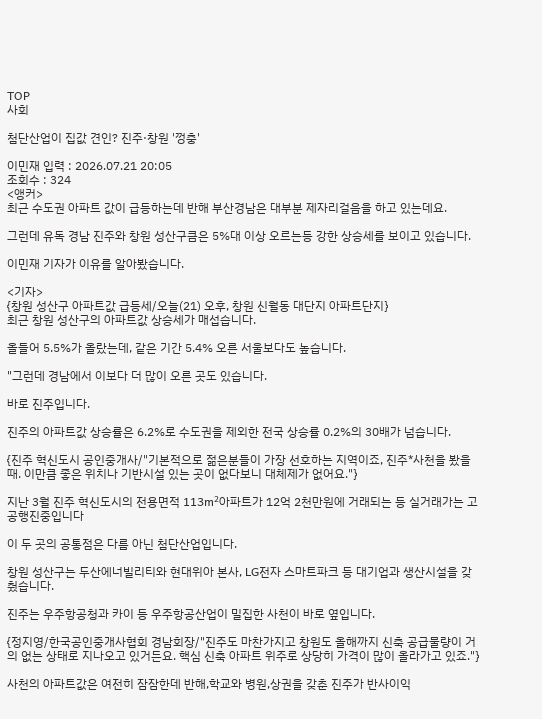TOP
사회

첨단산업이 집값 견인? 진주·창원 '껑충'

이민재 입력 : 2026.07.21 20:05
조회수 : 324
<앵커>
최근 수도권 아파트 값이 급등하는데 반해 부산경남은 대부분 제자리걸음을 하고 있는데요.

그런데 유독 경남 진주와 창원 성산구큼은 5%대 이상 오르는등 강한 상승세를 보이고 있습니다.

이민재 기자가 이유를 알아봤습니다.

<기자>
{창원 성산구 아파트값 급등세/오늘(21) 오후, 창원 신월동 대단지 아파트단지}
최근 창원 성산구의 아파트값 상승세가 매섭습니다.

올들어 5.5%가 올랐는데, 같은 기간 5.4% 오른 서울보다도 높습니다.

"그런데 경남에서 이보다 더 많이 오른 곳도 있습니다.

바로 진주입니다.

진주의 아파트값 상승률은 6.2%로 수도권을 제외한 전국 상승률 0.2%의 30배가 넘습니다.

{진주 혁신도시 공인중개사/"기본적으로 젊은분들이 가장 선호하는 지역이죠, 진주*사천을 봤을 때. 이만큼 좋은 위치나 기반시설 있는 곳이 없다보니 대체제가 없어요."}

지난 3월 진주 혁신도시의 전용면적 113m²아파트가 12억 2천만원에 거래되는 등 실거래가는 고공행진중입니다

이 두 곳의 공통점은 다름 아닌 첨단산업입니다.

창원 성산구는 두산에너빌리티와 현대위아 본사, LG전자 스마트파크 등 대기업과 생산시설을 갖췄습니다.

진주는 우주항공청과 카이 등 우주항공산업이 밀집한 사천이 바로 옆입니다.

{정지영/한국공인중개사협회 경남회장/"진주도 마찬가지고 창원도 올해까지 신축 공급물량이 거의 없는 상태로 지나오고 있거든요. 핵심 신축 아파트 위주로 상당히 가격이 많이 올라가고 있죠."}

사천의 아파트값은 여전히 잠잠한데 반해,학교와 병원,상권을 갖춘 진주가 반사이익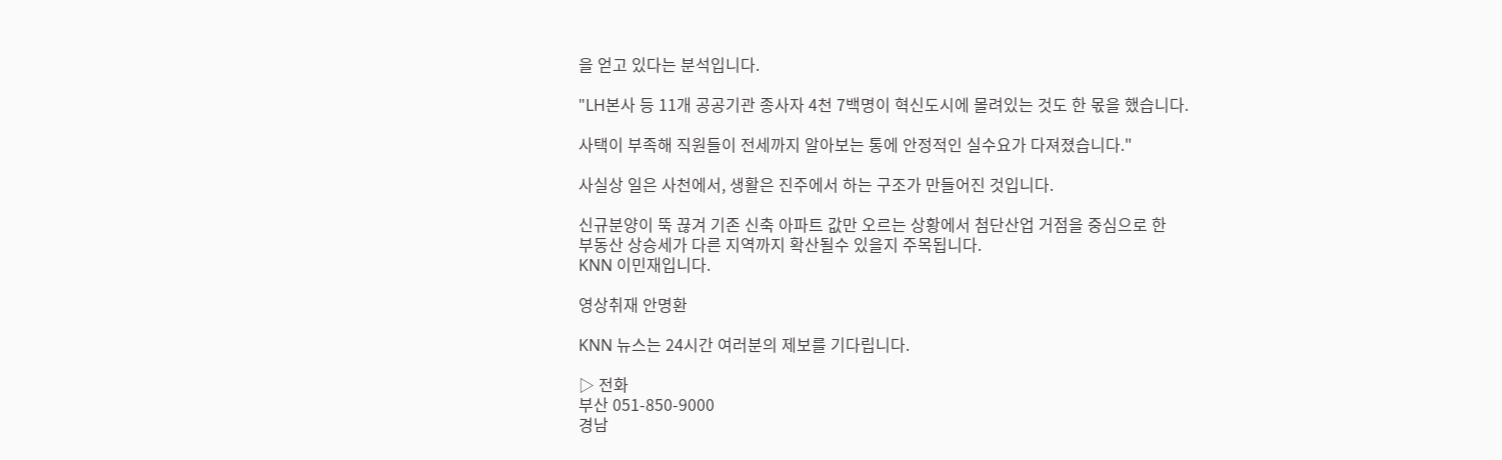을 얻고 있다는 분석입니다.

"LH본사 등 11개 공공기관 종사자 4천 7백명이 혁신도시에 몰려있는 것도 한 몫을 했습니다.

사택이 부족해 직원들이 전세까지 알아보는 통에 안정적인 실수요가 다져졌습니다."

사실상 일은 사천에서, 생활은 진주에서 하는 구조가 만들어진 것입니다.

신규분양이 뚝 끊겨 기존 신축 아파트 값만 오르는 상황에서 첨단산업 거점을 중심으로 한
부동산 상승세가 다른 지역까지 확산될수 있을지 주목됩니다.
KNN 이민재입니다.

영상취재 안명환

KNN 뉴스는 24시간 여러분의 제보를 기다립니다.

▷ 전화
부산 051-850-9000
경남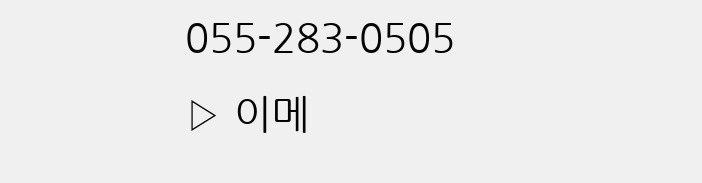055-283-0505
▷ 이메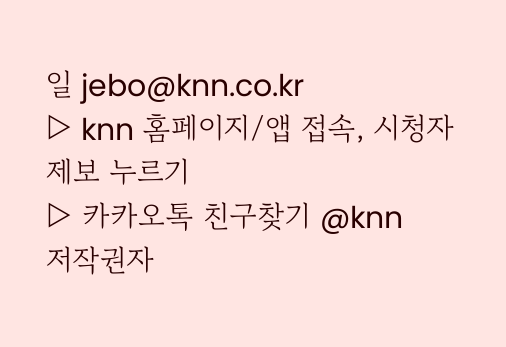일 jebo@knn.co.kr
▷ knn 홈페이지/앱 접속, 시청자 제보 누르기
▷ 카카오톡 친구찾기 @knn
저작권자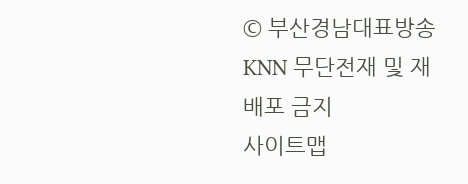© 부산경남대표방송 KNN 무단전재 및 재배포 금지
사이트맵